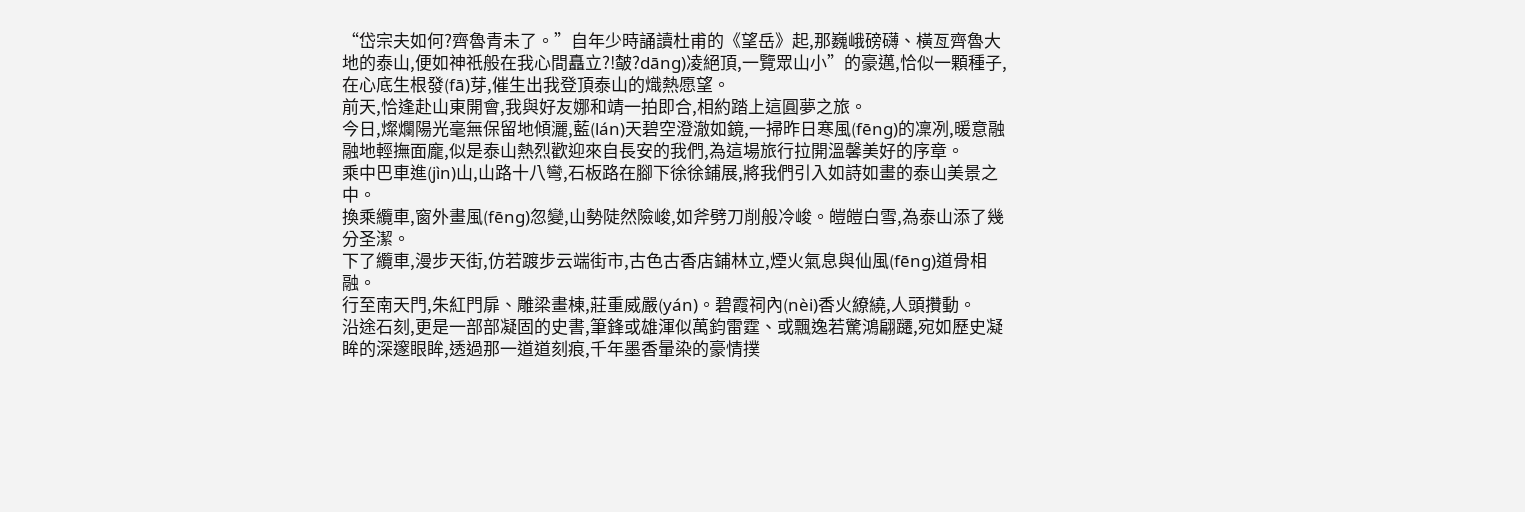“岱宗夫如何?齊魯青未了。”自年少時誦讀杜甫的《望岳》起,那巍峨磅礴、橫亙齊魯大地的泰山,便如神祇般在我心間矗立?!皶?dāng)凌絕頂,一覽眾山小”的豪邁,恰似一顆種子,在心底生根發(fā)芽,催生出我登頂泰山的熾熱愿望。
前天,恰逢赴山東開會,我與好友娜和靖一拍即合,相約踏上這圓夢之旅。
今日,燦爛陽光毫無保留地傾灑,藍(lán)天碧空澄澈如鏡,一掃昨日寒風(fēng)的凜冽,暖意融融地輕撫面龐,似是泰山熱烈歡迎來自長安的我們,為這場旅行拉開溫馨美好的序章。
乘中巴車進(jìn)山,山路十八彎,石板路在腳下徐徐鋪展,將我們引入如詩如畫的泰山美景之中。
換乘纜車,窗外畫風(fēng)忽變,山勢陡然險峻,如斧劈刀削般冷峻。皚皚白雪,為泰山添了幾分圣潔。
下了纜車,漫步天街,仿若踱步云端街市,古色古香店鋪林立,煙火氣息與仙風(fēng)道骨相融。
行至南天門,朱紅門扉、雕梁畫棟,莊重威嚴(yán)。碧霞祠內(nèi)香火繚繞,人頭攢動。
沿途石刻,更是一部部凝固的史書,筆鋒或雄渾似萬鈞雷霆、或飄逸若驚鴻翩躚,宛如歷史凝眸的深邃眼眸,透過那一道道刻痕,千年墨香暈染的豪情撲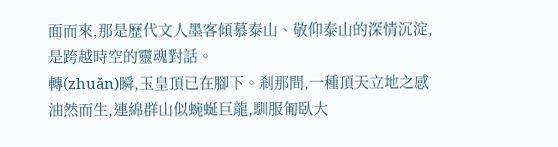面而來,那是歷代文人墨客傾慕泰山、敬仰泰山的深情沉淀,是跨越時空的靈魂對話。
轉(zhuǎn)瞬,玉皇頂已在腳下。剎那間,一種頂天立地之感油然而生,連綿群山似蜿蜒巨龍,馴服匍臥大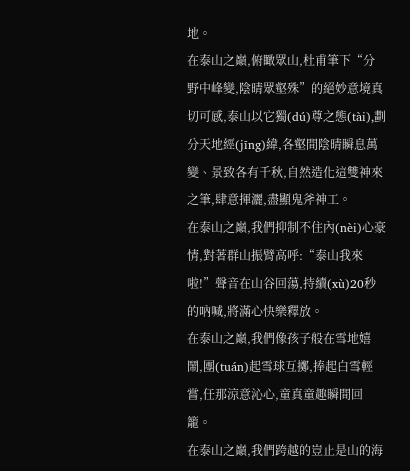地。
在泰山之巔,俯瞰眾山,杜甫筆下“分野中峰變,陰晴眾壑殊”的絕妙意境真切可感,泰山以它獨(dú)尊之態(tài),劃分天地經(jīng)緯,各壑間陰晴瞬息萬變、景致各有千秋,自然造化這雙神來之筆,肆意揮灑,盡顯鬼斧神工。
在泰山之巔,我們抑制不住內(nèi)心豪情,對著群山振臂高呼:“泰山我來啦!”聲音在山谷回蕩,持續(xù)20秒的吶喊,將滿心快樂釋放。
在泰山之巔,我們像孩子般在雪地嬉鬧,團(tuán)起雪球互擲,捧起白雪輕嘗,任那涼意沁心,童真童趣瞬間回籠。
在泰山之巔,我們跨越的豈止是山的海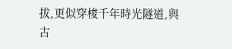拔,更似穿梭千年時光隧道,與古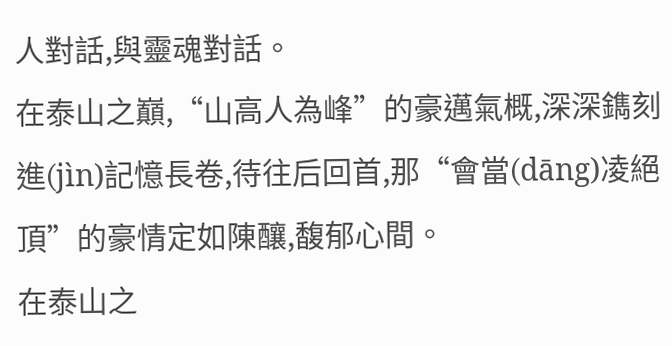人對話,與靈魂對話。
在泰山之巔,“山高人為峰”的豪邁氣概,深深鐫刻進(jìn)記憶長卷,待往后回首,那“會當(dāng)凌絕頂”的豪情定如陳釀,馥郁心間。
在泰山之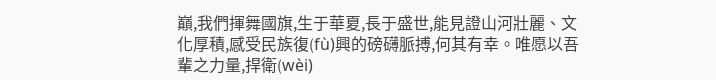巔,我們揮舞國旗,生于華夏,長于盛世,能見證山河壯麗、文化厚積,感受民族復(fù)興的磅礴脈搏,何其有幸。唯愿以吾輩之力量,捍衛(wèi)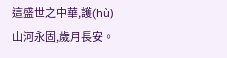這盛世之中華,護(hù)山河永固,歲月長安。